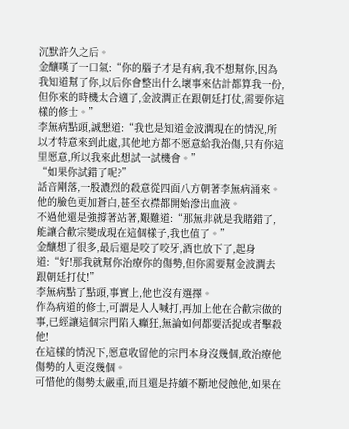沉默許久之后。
金釀嘆了一口氣:“你的腦子才是有病,我不想幫你,因為我知道幫了你,以后你會整出什么壞事來估計都算我一份,但你來的時機太合適了,金波澗正在跟朝廷打仗,需要你這樣的修士。”
李無病點頭,誠懇道:“我也是知道金波澗現在的情況,所以才特意來到此處,其他地方都不愿意給我治傷,只有你這里愿意,所以我來此想試一試機會。”
“如果你試錯了呢?”
話音剛落,一股濃烈的殺意從四面八方朝著李無病涌來。
他的臉色更加蒼白,甚至衣襟都開始滲出血液。
不過他還是強撐著站著,艱難道:“那無非就是我賭錯了,能讓合歡宗變成現在這個樣子,我也值了。”
金釀想了很多,最后還是咬了咬牙,酒也放下了,起身道:“好!那我就幫你治療你的傷勢,但你需要幫金波澗去跟朝廷打仗!”
李無病點了點頭,事實上,他也沒有選擇。
作為病道的修士,可謂是人人喊打,再加上他在合歡宗做的事,已經讓這個宗門陷入癲狂,無論如何都要活捉或者擊殺他!
在這樣的情況下,愿意收留他的宗門本身沒幾個,敢治療他傷勢的人更沒幾個。
可惜他的傷勢太嚴重,而且還是持續不斷地侵蝕他,如果在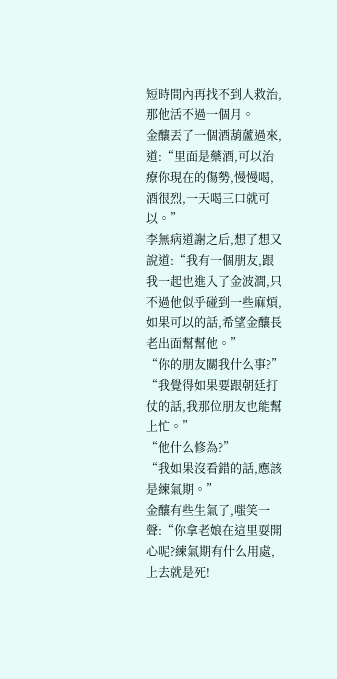短時間內再找不到人救治,那他活不過一個月。
金釀丟了一個酒葫蘆過來,道:“里面是藥酒,可以治療你現在的傷勢,慢慢喝,酒很烈,一天喝三口就可以。”
李無病道謝之后,想了想又說道:“我有一個朋友,跟我一起也進入了金波澗,只不過他似乎碰到一些麻煩,如果可以的話,希望金釀長老出面幫幫他。”
“你的朋友關我什么事?”
“我覺得如果要跟朝廷打仗的話,我那位朋友也能幫上忙。”
“他什么修為?”
“我如果沒看錯的話,應該是練氣期。”
金釀有些生氣了,嗤笑一聲:“你拿老娘在這里耍開心呢?練氣期有什么用處,上去就是死!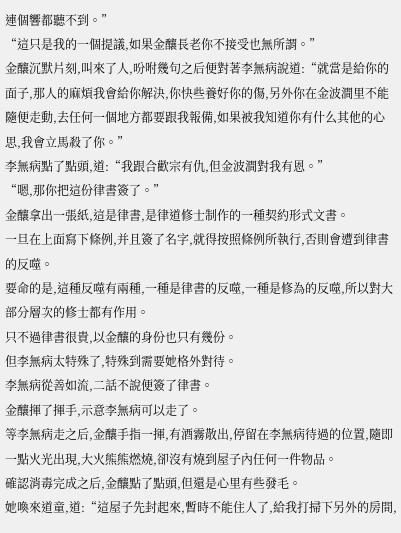連個響都聽不到。”
“這只是我的一個提議,如果金釀長老你不接受也無所謂。”
金釀沉默片刻,叫來了人,吩咐幾句之后便對著李無病說道:“就當是給你的面子,那人的麻煩我會給你解決,你快些養好你的傷,另外你在金波澗里不能隨便走動,去任何一個地方都要跟我報備,如果被我知道你有什么其他的心思,我會立馬殺了你。”
李無病點了點頭,道:“我跟合歡宗有仇,但金波澗對我有恩。”
“嗯,那你把這份律書簽了。”
金釀拿出一張紙,這是律書,是律道修士制作的一種契約形式文書。
一旦在上面寫下條例,并且簽了名字,就得按照條例所執行,否則會遭到律書的反噬。
要命的是,這種反噬有兩種,一種是律書的反噬,一種是修為的反噬,所以對大部分層次的修士都有作用。
只不過律書很貴,以金釀的身份也只有幾份。
但李無病太特殊了,特殊到需要她格外對待。
李無病從善如流,二話不說便簽了律書。
金釀揮了揮手,示意李無病可以走了。
等李無病走之后,金釀手指一揮,有酒霧散出,停留在李無病待過的位置,隨即一點火光出現,大火熊熊燃燒,卻沒有燒到屋子內任何一件物品。
確認消毒完成之后,金釀點了點頭,但還是心里有些發毛。
她喚來道童,道:“這屋子先封起來,暫時不能住人了,給我打掃下另外的房間,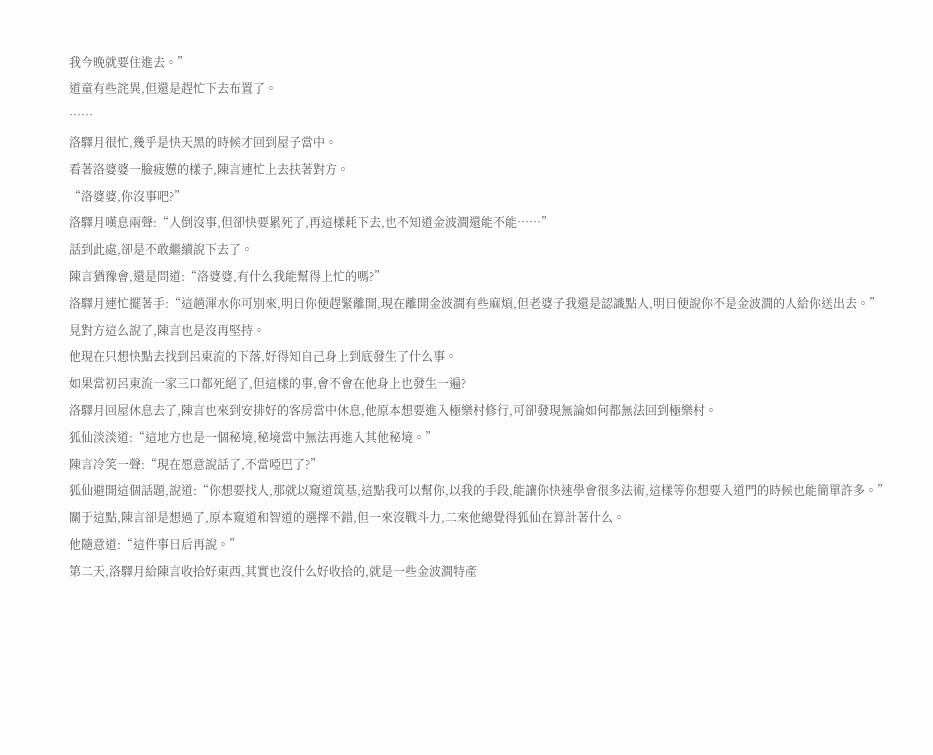我今晚就要住進去。”
道童有些詫異,但還是趕忙下去布置了。
……
洛驛月很忙,幾乎是快天黑的時候才回到屋子當中。
看著洛婆婆一臉疲憊的樣子,陳言連忙上去扶著對方。
“洛婆婆,你沒事吧?”
洛驛月嘆息兩聲:“人倒沒事,但卻快要累死了,再這樣耗下去,也不知道金波澗還能不能……”
話到此處,卻是不敢繼續說下去了。
陳言猶豫會,還是問道:“洛婆婆,有什么我能幫得上忙的嗎?”
洛驛月連忙擺著手:“這趟渾水你可別來,明日你便趕緊離開,現在離開金波澗有些麻煩,但老婆子我還是認識點人,明日便說你不是金波澗的人給你送出去。”
見對方這么說了,陳言也是沒再堅持。
他現在只想快點去找到呂東流的下落,好得知自己身上到底發生了什么事。
如果當初呂東流一家三口都死絕了,但這樣的事,會不會在他身上也發生一遍?
洛驛月回屋休息去了,陳言也來到安排好的客房當中休息,他原本想要進入極樂村修行,可卻發現無論如何都無法回到極樂村。
狐仙淡淡道:“這地方也是一個秘境,秘境當中無法再進入其他秘境。”
陳言冷笑一聲:“現在愿意說話了,不當啞巴了?”
狐仙避開這個話題,說道:“你想要找人,那就以窺道筑基,這點我可以幫你,以我的手段,能讓你快速學會很多法術,這樣等你想要入道門的時候也能簡單許多。”
關于這點,陳言卻是想過了,原本窺道和智道的選擇不錯,但一來沒戰斗力,二來他總覺得狐仙在算計著什么。
他隨意道:“這件事日后再說。”
第二天,洛驛月給陳言收拾好東西,其實也沒什么好收拾的,就是一些金波澗特產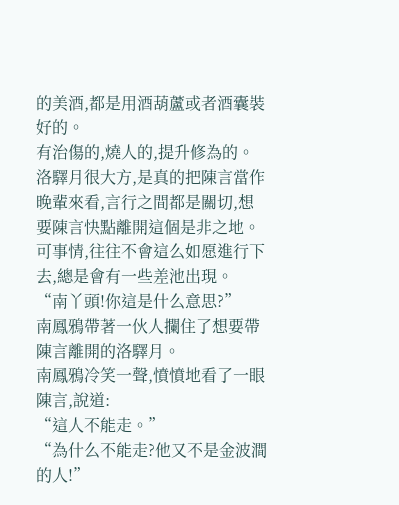的美酒,都是用酒葫蘆或者酒囊裝好的。
有治傷的,燒人的,提升修為的。
洛驛月很大方,是真的把陳言當作晚輩來看,言行之間都是關切,想要陳言快點離開這個是非之地。
可事情,往往不會這么如愿進行下去,總是會有一些差池出現。
“南丫頭!你這是什么意思?”
南鳳鴉帶著一伙人攔住了想要帶陳言離開的洛驛月。
南鳳鴉冷笑一聲,憤憤地看了一眼陳言,說道:
“這人不能走。”
“為什么不能走?他又不是金波澗的人!”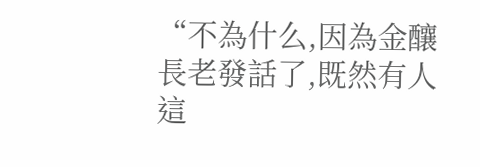“不為什么,因為金釀長老發話了,既然有人這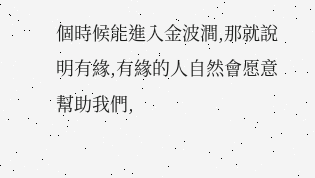個時候能進入金波澗,那就說明有緣,有緣的人自然會愿意幫助我們,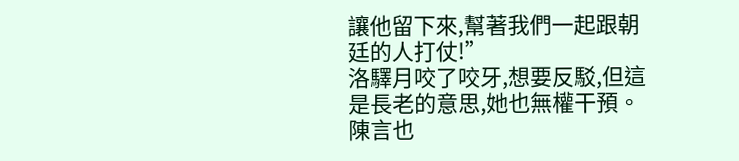讓他留下來,幫著我們一起跟朝廷的人打仗!”
洛驛月咬了咬牙,想要反駁,但這是長老的意思,她也無權干預。
陳言也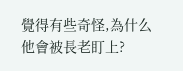覺得有些奇怪,為什么他會被長老盯上?